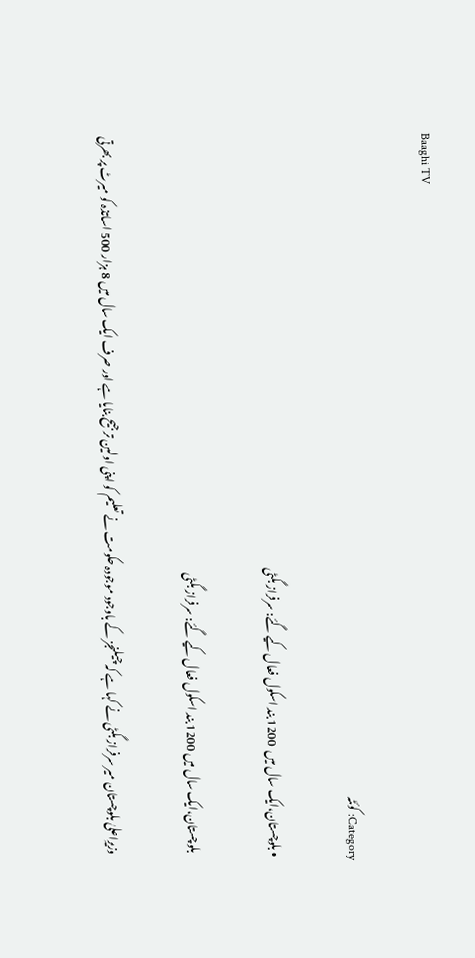Baaghi TV

Category: کوئٹہ

  • بلوچستان،ایک سال میں  1200 بند اسکول فعال کیے گئے: سرفراز بگٹی

    بلوچستان،ایک سال میں 1200 بند اسکول فعال کیے گئے: سرفراز بگٹی

    وزیرِاعلیٰ بلوچستان میر سرفراز بگٹی نے کہا ہے کہ چیلنجز کے باوجود موجودہ حکومت نے تعلیم کو اپنی اولین ترجیح بنایا ہے اور صرف ایک سال میں 8 ہزار 500 اساتذہ کو میرٹ پر بھرتی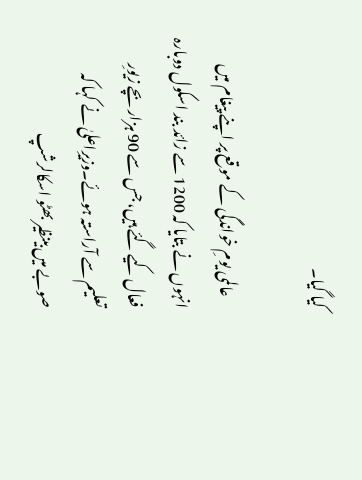کیا گیا۔

    عالمی یومِ خواندگی کے موقع پر اپنے پیغام میں انہوں نے بتایا کہ 1200 سے زائد بند اسکول دوبارہ فعال کیے گئے ہیں، جس سے 90 ہزار بچے زیورِ تعلیم سے آراستہ ہوئے۔وزیرِاعلیٰ نے کہا کہ صوبے میں بینظیر بھٹو اسکالرشپ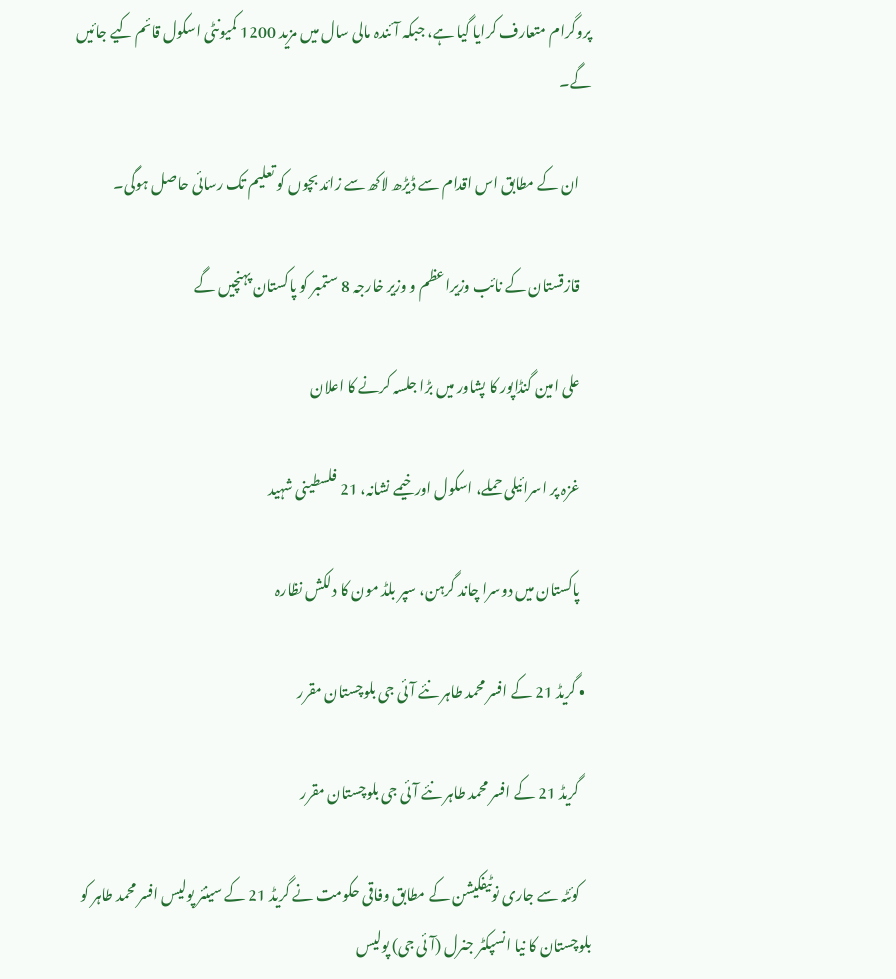پروگرام متعارف کرایا گیا ہے، جبکہ آئندہ مالی سال میں مزید 1200 کمیونٹی اسکول قائم کیے جائیں گے۔

    ان کے مطابق اس اقدام سے ڈیڑھ لاکھ سے زائد بچوں کو تعلیم تک رسائی حاصل ہوگی۔

    قازقستان کے نائب وزیراعظم و وزیر خارجہ 8 ستمبر کو پاکستان پہنچیں گے

    علی امین گنڈاپور کا پشاور میں بڑا جلسہ کرنے کا اعلان

    غزہ پر اسرائیلی حملے، اسکول اور خیمے نشانہ، 21 فلسطینی شہید

    پاکستان میں دوسرا چاند گرہن، سپر بلڈ مون کا دلکش نظارہ

  • گریڈ 21 کے افسر محمد طاہر نئے آئی جی بلوچستان مقرر

    گریڈ 21 کے افسر محمد طاہر نئے آئی جی بلوچستان مقرر

    کوئٹہ سے جاری نوٹیفکیشن کے مطابق وفاقی حکومت نے گریڈ 21 کے سینئر پولیس افسر محمد طاہر کو بلوچستان کا نیا انسپکٹر جنرل (آئی جی) پولیس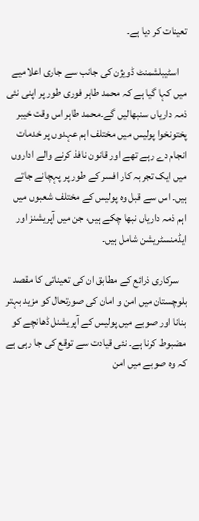تعینات کر دیا ہے۔

    اسٹیبلشمنٹ ڈویژن کی جانب سے جاری اعلامیے میں کہا گیا ہے کہ محمد طاہر فوری طور پر اپنی نئی ذمہ داریاں سنبھالیں گے۔محمد طاہر اس وقت خیبر پختونخوا پولیس میں مختلف اہم عہدوں پر خدمات انجام دے رہے تھے اور قانون نافذ کرنے والے اداروں میں ایک تجربہ کار افسر کے طور پر پہچانے جاتے ہیں۔ اس سے قبل وہ پولیس کے مختلف شعبوں میں اہم ذمہ داریاں نبھا چکے ہیں، جن میں آپریشنز اور ایڈمنسٹریشن شامل ہیں۔

    سرکاری ذرائع کے مطابق ان کی تعیناتی کا مقصد بلوچستان میں امن و امان کی صورتحال کو مزید بہتر بنانا اور صوبے میں پولیس کے آپریشنل ڈھانچے کو مضبوط کرنا ہے۔ نئی قیادت سے توقع کی جا رہی ہے کہ وہ صوبے میں امن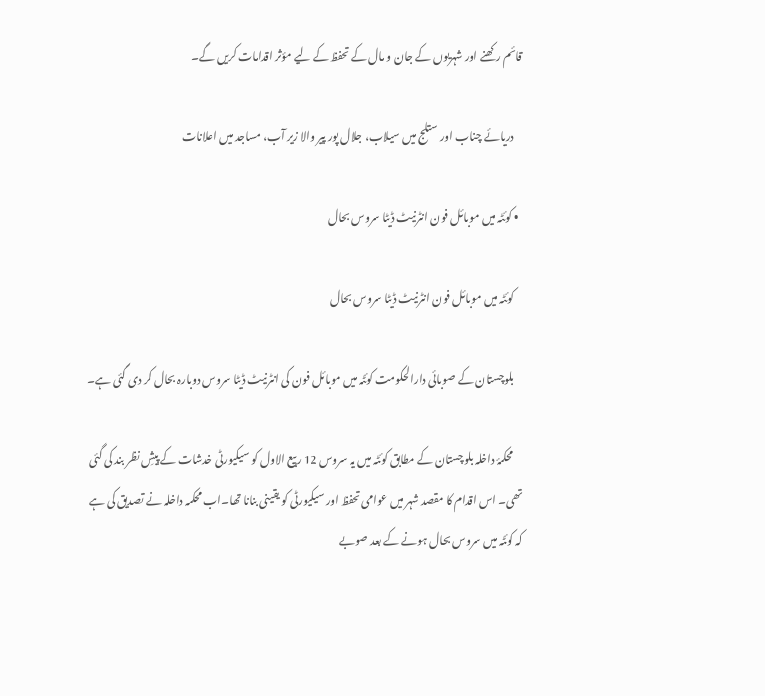قائم رکھنے اور شہریوں کے جان و مال کے تحفظ کے لیے مؤثر اقدامات کریں گے۔

    دریائے چناب اور ستلج میں سیلاب، جلال پور پیر والا زیر آب، مساجد میں اعلانات

  • کوئٹہ میں موبائل فون انٹرنیٹ ڈیٹا سروس بحال

    کوئٹہ میں موبائل فون انٹرنیٹ ڈیٹا سروس بحال

    بلوچستان کے صوبائی دارالحکومت کوئٹہ میں موبائل فون کی انٹرنیٹ ڈیٹا سروس دوبارہ بحال کر دی گئی ہے۔

    محکمۂ داخلہ بلوچستان کے مطابق کوئٹہ میں یہ سروس 12 ربیع الاول کو سیکیورٹی خدشات کے پیشِ نظر بند کی گئی تھی۔ اس اقدام کا مقصد شہر میں عوامی تحفظ اور سیکیورٹی کو یقینی بنانا تھا۔اب محکمہ داخلہ نے تصدیق کی ہے کہ کوئٹہ میں سروس بحال ہونے کے بعد صوبے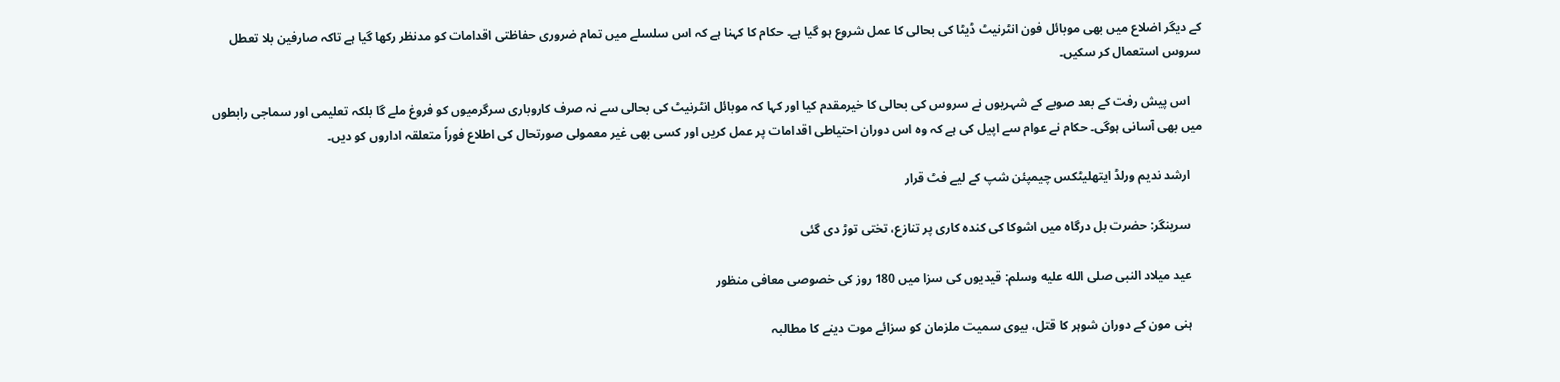کے دیگر اضلاع میں بھی موبائل فون انٹرنیٹ ڈیٹا کی بحالی کا عمل شروع ہو گیا ہے۔ حکام کا کہنا ہے کہ اس سلسلے میں تمام ضروری حفاظتی اقدامات کو مدنظر رکھا گیا ہے تاکہ صارفین بلا تعطل سروس استعمال کر سکیں۔

    اس پیش رفت کے بعد صوبے کے شہریوں نے سروس کی بحالی کا خیرمقدم کیا اور کہا کہ موبائل انٹرنیٹ کی بحالی سے نہ صرف کاروباری سرگرمیوں کو فروغ ملے گا بلکہ تعلیمی اور سماجی رابطوں میں بھی آسانی ہوگی۔ حکام نے عوام سے اپیل کی ہے کہ وہ اس دوران احتیاطی اقدامات پر عمل کریں اور کسی بھی غیر معمولی صورتحال کی اطلاع فوراً متعلقہ اداروں کو دیں۔

    ارشد ندیم ورلڈ ایتھلیٹکس چیمپئن شپ کے لیے فٹ قرار

    سرینگر: حضرت بل درگاہ میں اشوکا کی کندہ کاری پر تنازع، تختی توڑ دی گئی

    عید میلاد النبی صلى الله عليه وسلم: قیدیوں کی سزا میں 180 روز کی خصوصی معافی منظور

    ہنی مون کے دوران شوہر کا قتل، بیوی سمیت ملزمان کو سزائے موت دینے کا مطالبہ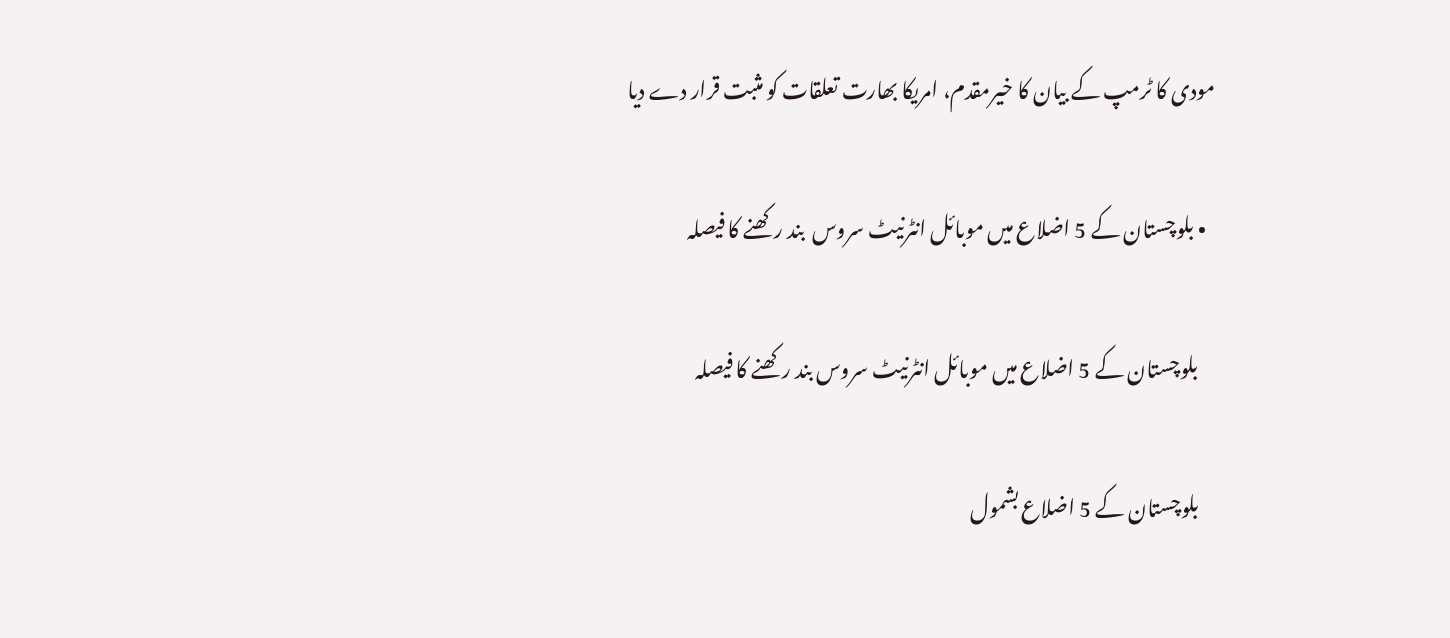مودی کا ٹرمپ کے بیان کا خیرمقدم، امریکا بھارت تعلقات کو مثبت قرار دے دیا

  • بلوچستان کے 5 اضلاع میں موبائل انٹرنیٹ سروس  بند رکھنے کا فیصلہ

    بلوچستان کے 5 اضلاع میں موبائل انٹرنیٹ سروس بند رکھنے کا فیصلہ

    بلوچستان کے 5 اضلاع بشمول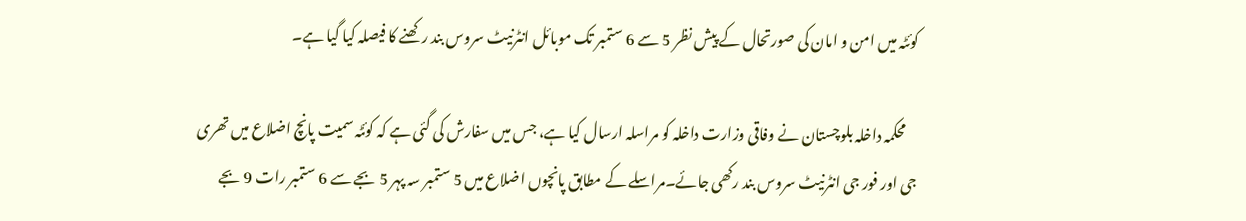کوئٹہ میں امن و امان کی صورتحال کے پیش نظر 5 سے 6 ستمبر تک موبائل انٹرنیٹ سروس بند رکھنے کا فیصلہ کیا گیا ہے۔

    محکمہ داخلہ بلوچستان نے وفاقی وزارت داخلہ کو مراسلہ ارسال کیا ہے، جس میں سفارش کی گئی ہے کہ کوئٹہ سمیت پانچ اضلاع میں تھری جی اور فور جی انٹرنیٹ سروس بند رکھی جائے۔مراسلے کے مطابق پانچوں اضلاع میں 5 ستمبر سہ پہر 5 بجے سے 6 ستمبر رات 9 بجے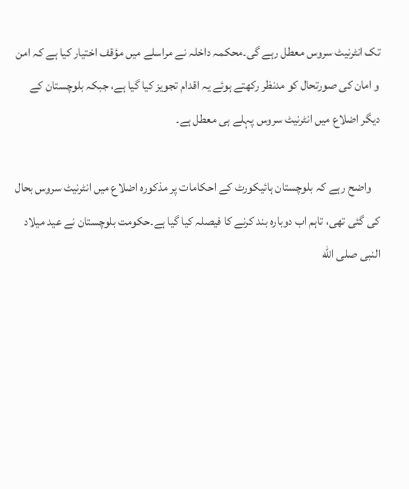تک انٹرنیٹ سروس معطل رہے گی۔محکمہ داخلہ نے مراسلے میں مؤقف اختیار کیا ہے کہ امن و امان کی صورتحال کو مدنظر رکھتے ہوئے یہ اقدام تجویز کیا گیا ہے، جبکہ بلوچستان کے دیگر اضلاع میں انٹرنیٹ سروس پہلے ہی معطل ہے۔

    واضح رہے کہ بلوچستان ہائیکورٹ کے احکامات پر مذکورہ اضلاع میں انٹرنیٹ سروس بحال کی گئی تھی، تاہم اب دوبارہ بند کرنے کا فیصلہ کیا گیا ہے۔حکومت بلوچستان نے عید میلاد النبی صلى الله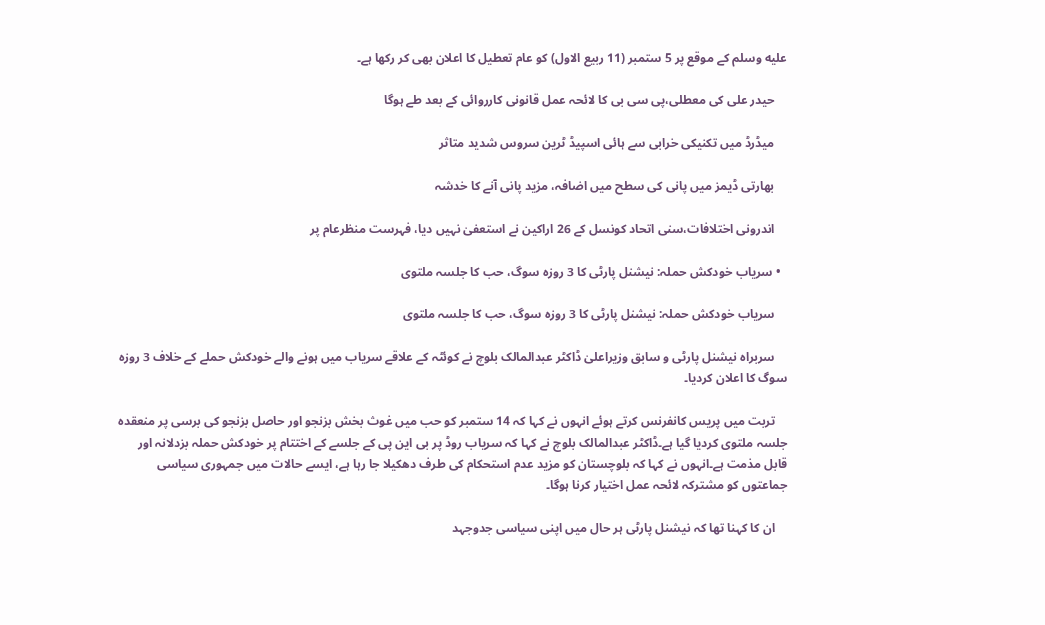عليه وسلم کے موقع پر 5 ستمبر (11 ربیع الاول) کو عام تعطیل کا اعلان بھی کر رکھا ہے۔

    حیدر علی کی معطلی،پی سی بی کا لائحہ عمل قانونی کارروائی کے بعد طے ہوگا

    میڈرڈ میں تکنیکی خرابی سے ہائی اسپیڈ ٹرین سروس شدید متاثر

    بھارتی ڈیمز میں پانی کی سطح میں اضافہ، مزید پانی آنے کا خدشہ

    اندرونی اختلافات،سنی اتحاد کونسل کے 26 اراکین نے استعفیٰ نہیں دیا، فہرست منظرعام پر

  • سریاب خودکش حملہ: نیشنل پارٹی کا 3 روزہ سوگ، حب کا جلسہ ملتوی

    سریاب خودکش حملہ: نیشنل پارٹی کا 3 روزہ سوگ، حب کا جلسہ ملتوی

    سربراہ نیشنل پارٹی و سابق وزیراعلیٰ ڈاکٹر عبدالمالک بلوچ نے کوئٹہ کے علاقے سریاب میں ہونے والے خودکش حملے کے خلاف 3 روزہ سوگ کا اعلان کردیا۔

    تربت میں پریس کانفرنس کرتے ہوئے انہوں نے کہا کہ 14 ستمبر کو حب میں غوث بخش بزنجو اور حاصل بزنجو کی برسی پر منعقدہ جلسہ ملتوی کردیا گیا ہے۔ڈاکٹر عبدالمالک بلوچ نے کہا کہ سریاب روڈ پر بی این پی کے جلسے کے اختتام پر خودکش حملہ بزدلانہ اور قابل مذمت ہے۔انہوں نے کہا کہ بلوچستان کو مزید عدم استحکام کی طرف دھکیلا جا رہا ہے، ایسے حالات میں جمہوری سیاسی جماعتوں کو مشترکہ لائحہ عمل اختیار کرنا ہوگا۔

    ان کا کہنا تھا کہ نیشنل پارٹی ہر حال میں اپنی سیاسی جدوجہد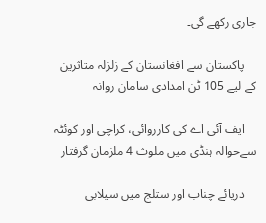جاری رکھے گی۔

    پاکستان سے افغانستان کے زلزلہ متاثرین کے لیے 105 ٹن امدادی سامان روانہ

    ایف آئی اے کی کارروائی، کراچی اور کوئٹہ سےحوالہ ہنڈی میں ملوث 4 ملزمان گرفتار

    دریائے چناب اور ستلج میں سیلابی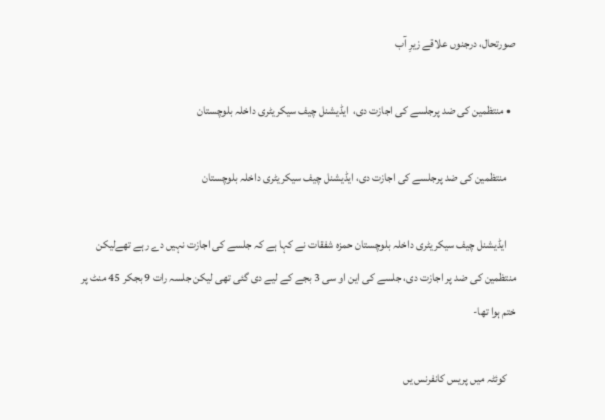صورتحال، درجنوں علاقے زیرِ آب

  • منتظمین کی ضد پرجلسے کی اجازت دی،  ایڈیشنل چیف سیکریٹری داخلہ بلوچستان

    منتظمین کی ضد پرجلسے کی اجازت دی، ایڈیشنل چیف سیکریٹری داخلہ بلوچستان

    ایڈیشنل چیف سیکریٹری داخلہ بلوچستان حمزہ شفقات نے کہا ہے کہ جلسے کی اجازت نہیں دے رہے تھےلیکن منتظمین کی ضد پر اجازت دی، جلسے کی این او سی 3 بجے کے لیے دی گئی تھی لیکن جلسہ رات 9 بجکر 45 منٹ پر ختم ہوا تھا-

    کوئٹہ میں پریس کانفرنس یں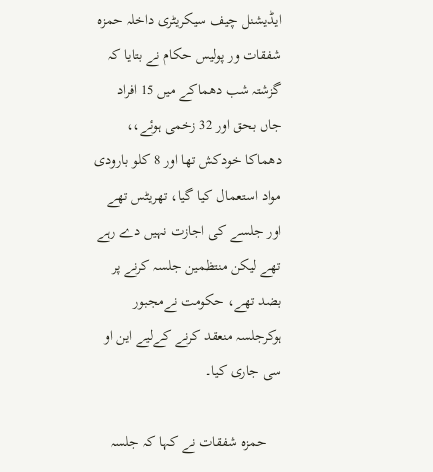ایڈیشنل چیف سیکریٹری داخلہ حمزہ شفقات ور پولیس حکام نے بتایا کہ گزشتہ شب دھماکے میں 15 افراد جاں بحق اور 32 زخمی ہوئے،، دھماکا خودکش تھا اور 8 کلو بارودی مواد استعمال کیا گیا، تھریٹس تھے اور جلسے کی اجازت نہیں دے رہے تھے لیکن منتظمین جلسہ کرنے پر بضد تھے، حکومت نےمجبور ہوکرجلسہ منعقد کرنے کےلیے این او سی جاری کیا۔

    حمزہ شفقات نے کہا کہ جلسہ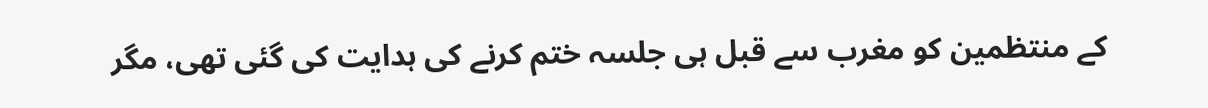کے منتظمین کو مغرب سے قبل ہی جلسہ ختم کرنے کی ہدایت کی گئی تھی، مگر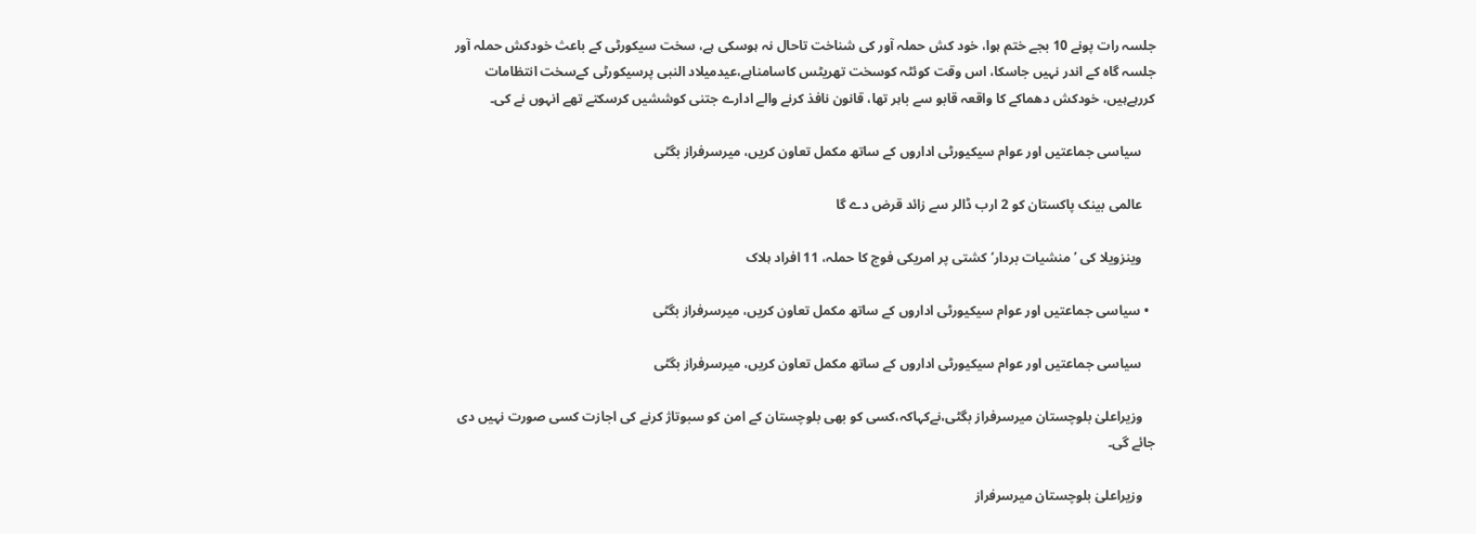جلسہ رات پونے 10 بجے ختم ہوا، خود کش حملہ آور کی شناخت تاحال نہ ہوسکی ہے، سخت سیکورٹی کے باعث خودکش حملہ آور جلسہ گاہ کے اندر نہیں جاسکا، اس وقت کوئٹہ کوسخت تھریٹس کاسامناہے،عیدمیلاد النبی پرسیکورٹی کےسخت انتظامات کررہےہیں، خودکش دھماکے کا واقعہ قابو سے باہر تھا، قانون نافذ کرنے والے ادارے جتنی کوششیں کرسکتے تھے انہوں نے کی۔

    سیاسی جماعتیں اور عوام سیکیورٹی اداروں کے ساتھ مکمل تعاون کریں، میرسرفراز بگٹی

    عالمی بینک پاکستان کو 2 ارب ڈالر سے زائد قرض دے گا

    وینزویلا کی ’منشیات بردار‘ کشتی پر امریکی فوج کا حملہ، 11 افراد ہلاک

  • سیاسی جماعتیں اور عوام سیکیورٹی اداروں کے ساتھ مکمل تعاون کریں، میرسرفراز بگٹی

    سیاسی جماعتیں اور عوام سیکیورٹی اداروں کے ساتھ مکمل تعاون کریں، میرسرفراز بگٹی

    وزیراعلیٰ بلوچستان میرسرفراز بگٹی،نےکہاکہ،کسی کو بھی بلوچستان کے امن کو سبوتاژ کرنے کی اجازت کسی صورت نہیں دی جائے گی۔

    وزیراعلیٰ بلوچستان میرسرفراز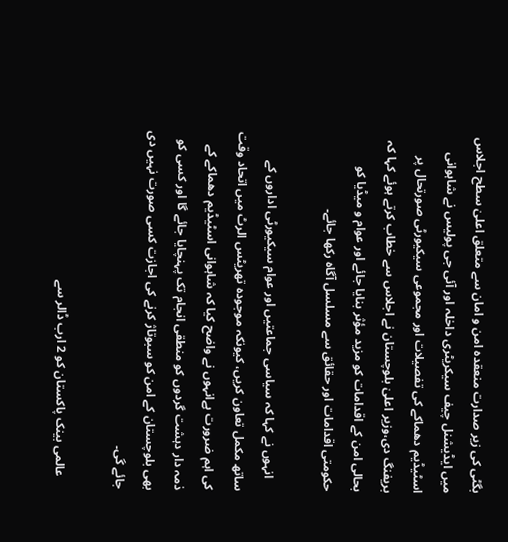بگٹی کی زیر صدارت منعقدہ امن و امان سے متعلق اعلیٰ سطح اجلاس میں ایڈیشنل چیف سیکریٹری داخلہ اور آئی جی پولیس نے شاہوانی اسٹیڈیم دھماکے کی تفصیلات اور مجموعی سیکیورٹی صورتحال پر بریفنگ دی،وزیر اعلیٰ بلوچستان نے اجلاس سے خطاب کرتے ہوئے کہا کہ بحالی امن کے اقدامات کو مزید مؤثر بنایا جائے اور عوام و میڈیا کو حکومتی اقدامات اور حقائق سے مسلسل آگاہ رکھا جائے۔

    انہوں نے کہا کہ سیاسی جماعتیں اور عوام سیکیورٹی اداروں کے ساتھ مکمل تعاون کریں، کیونکہ موجودہ تھریٹس الرٹ میں اتحاد وقت کی اہم ضرورت ہےانہوں نے واضح کیا کہ شاہوانی اسٹیڈیم دھماکے کے ذمہ دار دہشت گردوں کو منطقی انجام تک پہنچایا جائے گا اور کسی کو بھی بلوچستان کے امن کو سبوتاژ کرنے کی اجازت کسی صورت نہیں دی جائے گی۔

    عالمی بینک پاکستان کو 2 ارب ڈالر سے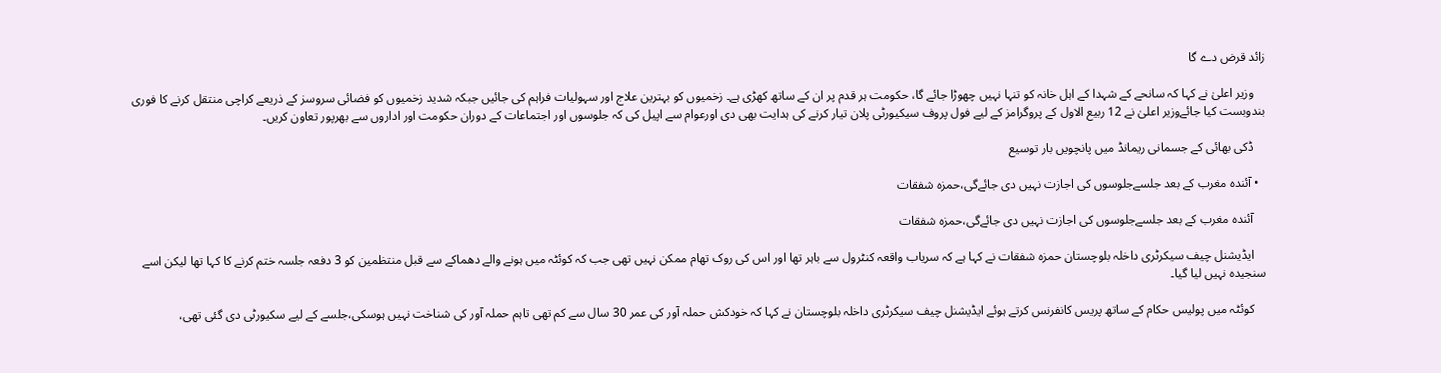زائد قرض دے گا

    وزیر اعلیٰ نے کہا کہ سانحے کے شہدا کے اہل خانہ کو تنہا نہیں چھوڑا جائے گا، حکومت ہر قدم پر ان کے ساتھ کھڑی ہے۔ زخمیوں کو بہترین علاج اور سہولیات فراہم کی جائیں جبکہ شدید زخمیوں کو فضائی سروسز کے ذریعے کراچی منتقل کرنے کا فوری بندوبست کیا جائےوزیر اعلیٰ نے 12 ربیع الاول کے پروگرامز کے لیے فول پروف سیکیورٹی پلان تیار کرنے کی ہدایت بھی دی اورعوام سے اپیل کی کہ جلوسوں اور اجتماعات کے دوران حکومت اور اداروں سے بھرپور تعاون کریں۔

    ڈکی بھائی کے جسمانی ریمانڈ میں پانچویں بار توسیع

  • آئندہ مغرب کے بعد جلسےجلوسوں کی اجازت نہیں دی جائےگی،حمزہ شفقات

    آئندہ مغرب کے بعد جلسےجلوسوں کی اجازت نہیں دی جائےگی،حمزہ شفقات

    ایڈیشنل چیف سیکرٹری داخلہ بلوچستان حمزہ شفقات نے کہا ہے کہ سریاب واقعہ کنٹرول سے باہر تھا اور اس کی روک تھام ممکن نہیں تھی جب کہ کوئٹہ میں ہونے والے دھماکے سے قبل منتظمین کو 3 دفعہ جلسہ ختم کرنے کا کہا تھا لیکن اسے سنجیدہ نہیں لیا گیا۔

    کوئٹہ میں پولیس حکام کے ساتھ پریس کانفرنس کرتے ہوئے ایڈیشنل چیف سیکرٹری داخلہ بلوچستان نے کہا کہ خودکش حملہ آور کی عمر 30 سال سے کم تھی تاہم حملہ آور کی شناخت نہیں ہوسکی،جلسے کے لیے سکیورٹی دی گئی تھی،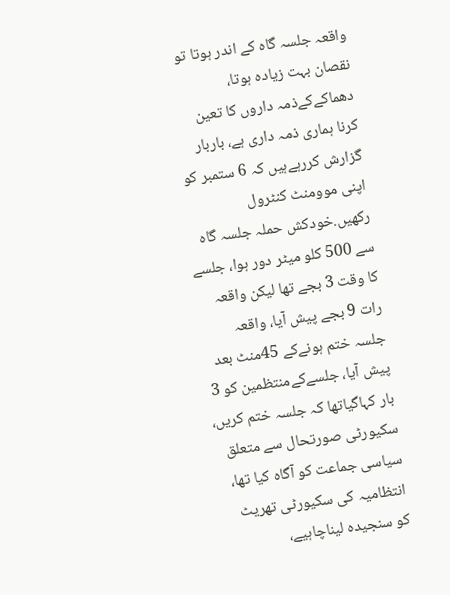واقعہ جلسہ گاہ کے اندر ہوتا تو نقصان بہت زیادہ ہوتا، دھماکےکےذمہ داروں کا تعین کرنا ہماری ذمہ داری ہے، باربار گزارش کررہےہیں کہ 6 ستمبر کو اپنی موومنٹ کنٹرول رکھیں.خودکش حملہ جلسہ گاہ سے 500 کلو میٹر دور ہوا، جلسے کا وقت 3 بجے تھا لیکن واقعہ رات 9 بجے پیش آیا، واقعہ جلسہ ختم ہونےکے 45منٹ بعد پیش آیا، جلسےکےمنتظمین کو 3 بار کہاگیاتھا کہ جلسہ ختم کریں، سکیورٹی صورتحال سے متعلق سیاسی جماعت کو آگاہ کیا تھا، انتظامیہ کی سکیورٹی تھریٹ کو سنجیدہ لیناچاہیے،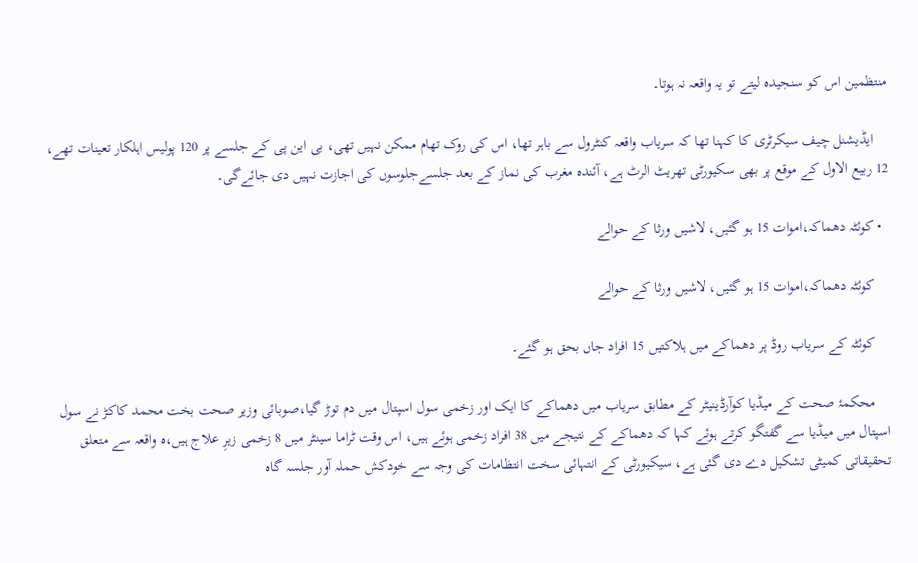منتظمین اس کو سنجیدہ لیتے تو یہ واقعہ نہ ہوتا۔

    ایڈیشنل چیف سیکرٹری کا کہنا تھا کہ سریاب واقعہ کنٹرول سے باہر تھا، اس کی روک تھام ممکن نہیں تھی، بی این پی کے جلسے پر 120 پولیس اہلکار تعینات تھے، 12 ربیع الاول کے موقع پر بھی سکیورٹی تھریٹ الرٹ ہے، آئندہ مغرب کی نماز کے بعد جلسےجلوسوں کی اجازت نہیں دی جائےگی۔

  • کوئٹہ دھماکہ،اموات 15 ہو گئیں، لاشیں ورثا کے حوالے

    کوئٹہ دھماکہ،اموات 15 ہو گئیں، لاشیں ورثا کے حوالے

    کوئٹہ کے سریاب روڈ پر دھماکے میں ہلاکتیں 15 افراد جاں بحق ہو گئے۔

    محکمۂ صحت کے میڈیا کوآرڈینیٹر کے مطابق سریاب میں دھماکے کا ایک اور زخمی سول اسپتال میں دم توڑ گیا،صوبائی وزیر صحت بخت محمد کاکڑ نے سول اسپتال میں میڈیا سے گفتگو کرتے ہوئے کہا کہ دھماکے کے نتیجے میں 38 افراد زخمی ہوئے ہیں، اس وقت ٹراما سینٹر میں 8 زخمی زیرِ علاج ہیں،ہ واقعہ سے متعلق تحقیقاتی کمیٹی تشکیل دے دی گئی ہے، سیکیورٹی کے انتہائی سخت انتظامات کی وجہ سے خودکش حملہ آور جلسہ گاہ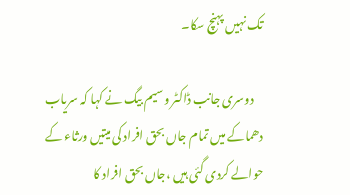تک نہیں پہنچ سکا۔

    دوسری جانب ڈاکٹر وسیم بیگ نے کہا کہ سریاب دھماکے میں تمام جاں بحق افراد کی میتیں ورثاء کے حوالے کردی گئی ہیں ،جاں بحق افراد کا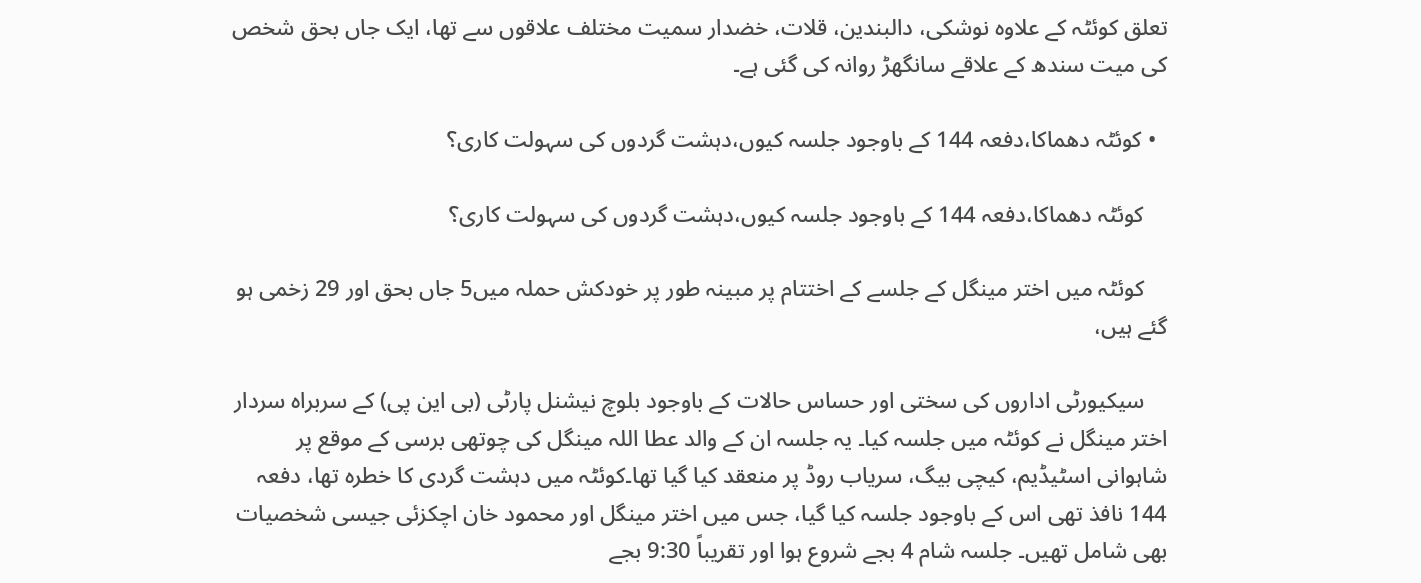تعلق کوئٹہ کے علاوہ نوشکی، دالبندین، قلات، خضدار سمیت مختلف علاقوں سے تھا، ایک جاں بحق شخص کی میت سندھ کے علاقے سانگھڑ روانہ کی گئی ہے۔

  • کوئٹہ دھماکا،دفعہ 144 کے باوجود جلسہ کیوں،دہشت گردوں کی سہولت کاری؟

    کوئٹہ دھماکا،دفعہ 144 کے باوجود جلسہ کیوں،دہشت گردوں کی سہولت کاری؟

    کوئٹہ میں اختر مینگل کے جلسے کے اختتام پر مبینہ طور پر خودکش حملہ میں5 جاں بحق اور 29 زخمی ہو گئے ہیں،

    سیکیورٹی اداروں کی سختی اور حساس حالات کے باوجود بلوچ نیشنل پارٹی (بی این پی) کے سربراہ سردار اختر مینگل نے کوئٹہ میں جلسہ کیا۔ یہ جلسہ ان کے والد عطا اللہ مینگل کی چوتھی برسی کے موقع پر شاہوانی اسٹیڈیم، کیچی بیگ، سریاب روڈ پر منعقد کیا گیا تھا۔کوئٹہ میں دہشت گردی کا خطرہ تھا، دفعہ 144 نافذ تھی اس کے باوجود جلسہ کیا گیا، جس میں اختر مینگل اور محمود خان اچکزئی جیسی شخصیات بھی شامل تھیں۔ جلسہ شام 4 بجے شروع ہوا اور تقریباً 9:30 بجے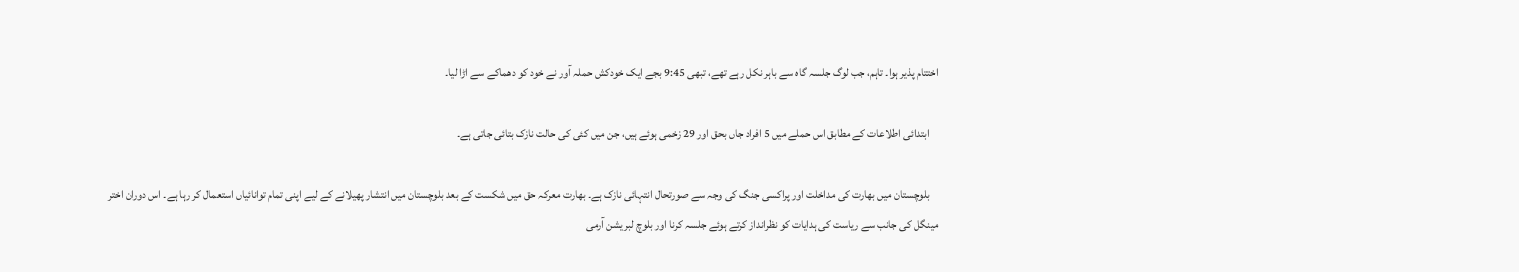اختتام پذیر ہوا۔ تاہم، جب لوگ جلسہ گاہ سے باہر نکل رہے تھے، تبھی 9:45 بجے ایک خودکش حملہ آور نے خود کو دھماکے سے اڑا لیا۔

    ابتدائی اطلاعات کے مطابق اس حملے میں 5 افراد جاں بحق اور 29 زخمی ہوئے ہیں، جن میں کئی کی حالت نازک بتائی جاتی ہے۔

    بلوچستان میں بھارت کی مداخلت اور پراکسی جنگ کی وجہ سے صورتحال انتہائی نازک ہے۔ بھارت معرکہ حق میں شکست کے بعد بلوچستان میں انتشار پھیلانے کے لیے اپنی تمام توانائیاں استعمال کر رہا ہے۔ اس دوران اختر مینگل کی جانب سے ریاست کی ہدایات کو نظرانداز کرتے ہوئے جلسہ کرنا اور بلوچ لبریشن آرمی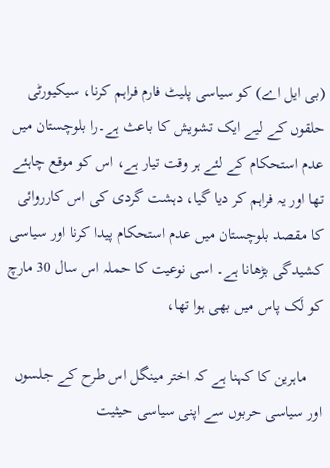(بی ایل اے) کو سیاسی پلیٹ فارم فراہم کرنا، سیکیورٹی حلقوں کے لیے ایک تشویش کا باعث ہے۔را بلوچستان میں عدم استحکام کے لئے ہر وقت تیار ہے، اس کو موقع چاہئے تھا اور یہ فراہم کر دیا گیا، دہشت گردی کی اس کارروائی کا مقصد بلوچستان میں عدم استحکام پیدا کرنا اور سیاسی کشیدگی بڑھانا ہے۔ اسی نوعیت کا حملہ اس سال 30 مارچ کو لَک پاس میں بھی ہوا تھا،

    ماہرین کا کہنا ہے کہ اختر مینگل اس طرح کے جلسوں اور سیاسی حربوں سے اپنی سیاسی حیثیت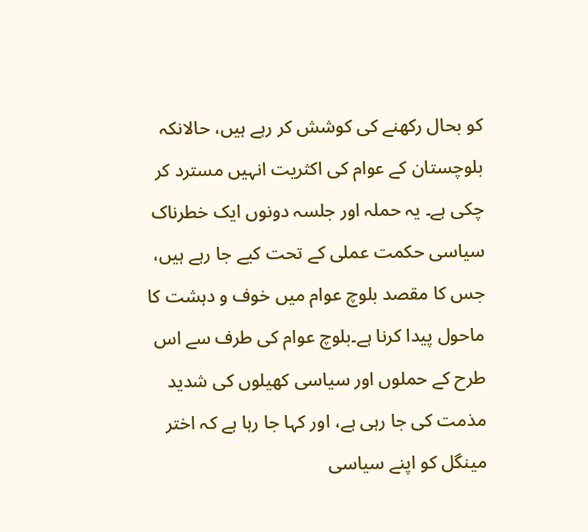کو بحال رکھنے کی کوشش کر رہے ہیں، حالانکہ بلوچستان کے عوام کی اکثریت انہیں مسترد کر چکی ہے۔ یہ حملہ اور جلسہ دونوں ایک خطرناک سیاسی حکمت عملی کے تحت کیے جا رہے ہیں، جس کا مقصد بلوچ عوام میں خوف و دہشت کا ماحول پیدا کرنا ہے۔بلوچ عوام کی طرف سے اس طرح کے حملوں اور سیاسی کھیلوں کی شدید مذمت کی جا رہی ہے، اور کہا جا رہا ہے کہ اختر مینگل کو اپنے سیاسی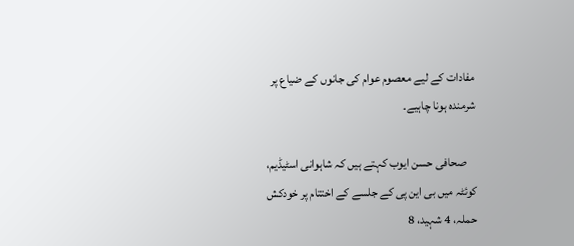مفادات کے لیے معصوم عوام کی جانوں کے ضیاع پر شرمندہ ہونا چاہیے۔

    صحافی حسن ایوب کہتے ہیں کہ شاہوانی اسٹیڈیم، کوئٹہ میں بی این پی کے جلسے کے اختتام پر خودکش حملہ، 4 شہید، 8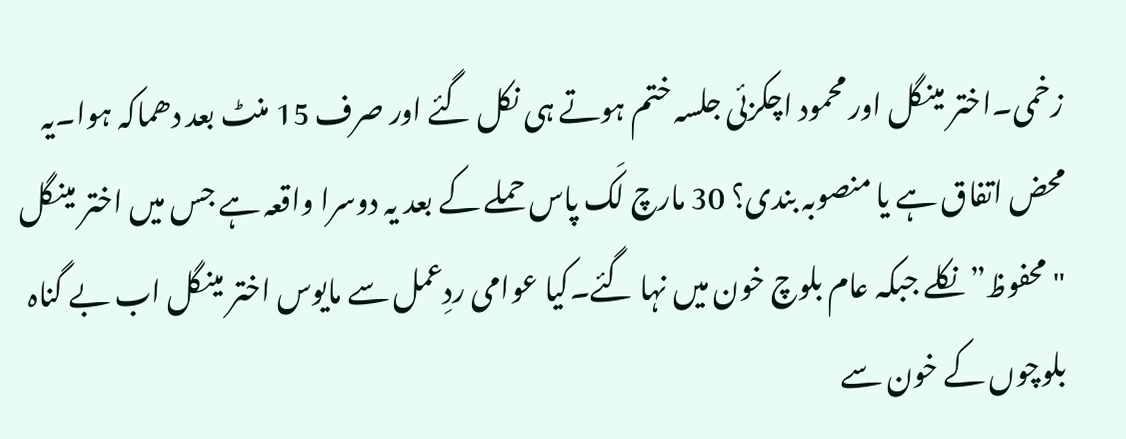زخمی۔اختر مینگل اور محمود اچکزئی جلسہ ختم ہوتے ہی نکل گئے اور صرف 15 منٹ بعد دھماکہ ہوا۔یہ محض اتفاق ہے یا منصوبہ بندی؟ 30 مارچ لَک پاس حملے کے بعد یہ دوسرا واقعہ ہے جس میں اختر مینگل "محفوظ” نکلے جبکہ عام بلوچ خون میں نہا گئے۔کیا عوامی ردِعمل سے مایوس اختر مینگل اب بے گناہ بلوچوں کے خون سے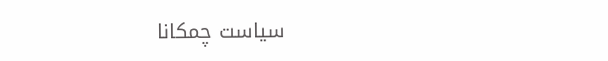سیاست چمکانا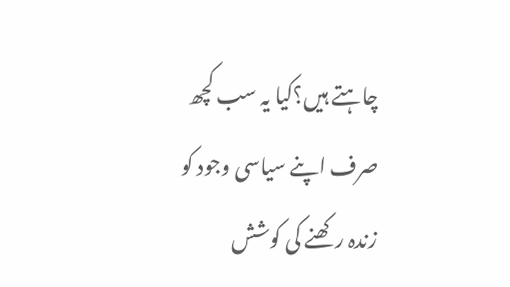چاہتے ہیں؟کیا یہ سب کچھ صرف اپنے سیاسی وجود کو زندہ رکھنے کی کوشش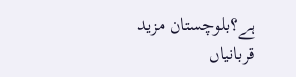ہے؟بلوچستان مزید قربانیاں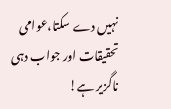نہیں دے سکتا،عوامی تحقیقات اور جواب دہی ناگزیر ہے!